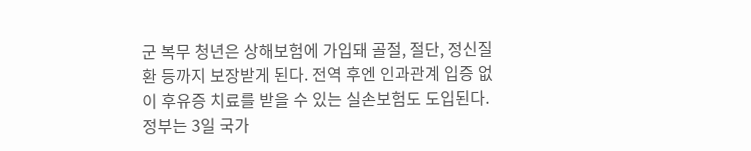군 복무 청년은 상해보험에 가입돼 골절, 절단, 정신질환 등까지 보장받게 된다. 전역 후엔 인과관계 입증 없이 후유증 치료를 받을 수 있는 실손보험도 도입된다.
정부는 3일 국가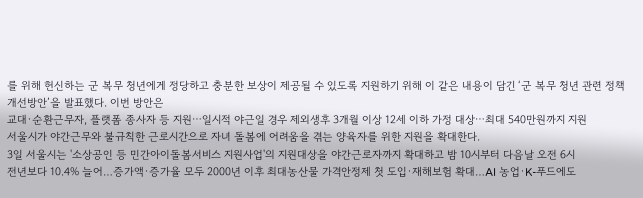를 위해 헌신하는 군 복무 청년에게 정당하고 충분한 보상이 제공될 수 있도록 지원하기 위해 이 같은 내용이 담긴 ‘군 복무 청년 관련 정책 개선방안’을 발표했다. 이번 방안은
교대·순환근무자, 플랫폼 종사자 등 지원⋯일시적 야근일 경우 제외생후 3개월 이상 12세 이하 가정 대상⋯최대 540만원까지 지원
서울시가 야간근무와 불규칙한 근로시간으로 자녀 돌봄에 어려움을 겪는 양육자를 위한 지원을 확대한다.
3일 서울시는 '소상공인 등 민간아이돌봄서비스 지원사업'의 지원대상을 야간근로자까지 확대하고 밤 10시부터 다음날 오전 6시
전년보다 10.4% 늘어…증가액·증가율 모두 2000년 이후 최대농산물 가격안정제 첫 도입·재해보험 확대…AI 농업·K-푸드에도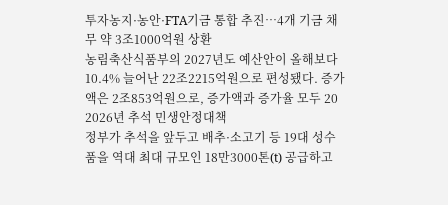투자농지·농안·FTA기금 통합 추진…4개 기금 채무 약 3조1000억원 상환
농림축산식품부의 2027년도 예산안이 올해보다 10.4% 늘어난 22조2215억원으로 편성됐다. 증가액은 2조853억원으로, 증가액과 증가율 모두 20
2026년 추석 민생안정대책
정부가 추석을 앞두고 배추·소고기 등 19대 성수품을 역대 최대 규모인 18만3000톤(t) 공급하고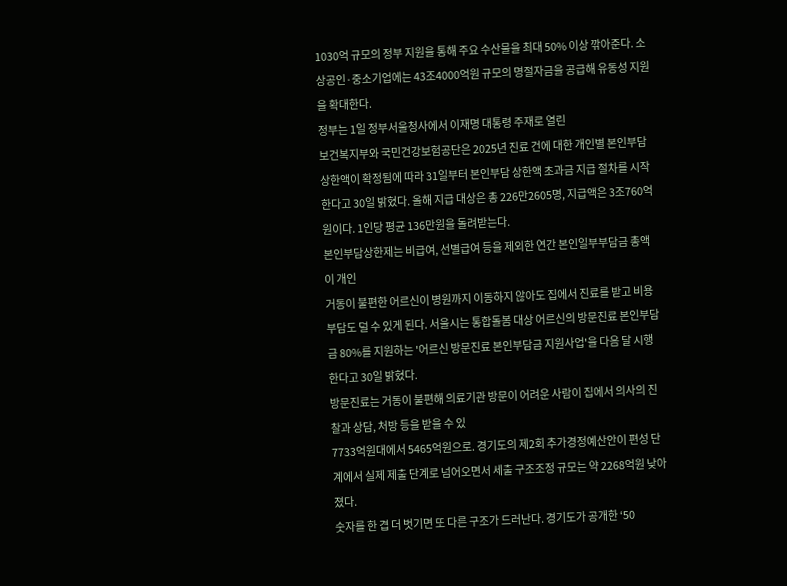1030억 규모의 정부 지원을 통해 주요 수산물을 최대 50% 이상 깎아준다. 소상공인·중소기업에는 43조4000억원 규모의 명절자금을 공급해 유동성 지원을 확대한다.
정부는 1일 정부서울청사에서 이재명 대통령 주재로 열린
보건복지부와 국민건강보험공단은 2025년 진료 건에 대한 개인별 본인부담 상한액이 확정됨에 따라 31일부터 본인부담 상한액 초과금 지급 절차를 시작한다고 30일 밝혔다. 올해 지급 대상은 총 226만2605명, 지급액은 3조760억원이다. 1인당 평균 136만원을 돌려받는다.
본인부담상한제는 비급여, 선별급여 등을 제외한 연간 본인일부부담금 총액이 개인
거동이 불편한 어르신이 병원까지 이동하지 않아도 집에서 진료를 받고 비용 부담도 덜 수 있게 된다. 서울시는 통합돌봄 대상 어르신의 방문진료 본인부담금 80%를 지원하는 '어르신 방문진료 본인부담금 지원사업'을 다음 달 시행한다고 30일 밝혔다.
방문진료는 거동이 불편해 의료기관 방문이 어려운 사람이 집에서 의사의 진찰과 상담, 처방 등을 받을 수 있
7733억원대에서 5465억원으로. 경기도의 제2회 추가경정예산안이 편성 단계에서 실제 제출 단계로 넘어오면서 세출 구조조정 규모는 약 2268억원 낮아졌다.
숫자를 한 겹 더 벗기면 또 다른 구조가 드러난다. 경기도가 공개한 ‘50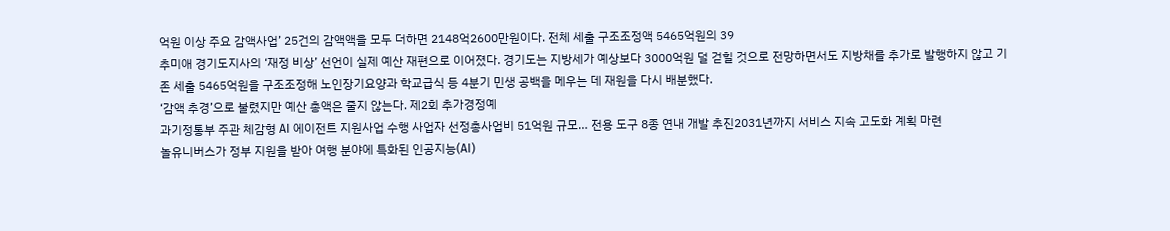억원 이상 주요 감액사업’ 25건의 감액액을 모두 더하면 2148억2600만원이다. 전체 세출 구조조정액 5465억원의 39
추미애 경기도지사의 ‘재정 비상’ 선언이 실제 예산 재편으로 이어졌다. 경기도는 지방세가 예상보다 3000억원 덜 걷힐 것으로 전망하면서도 지방채를 추가로 발행하지 않고 기존 세출 5465억원을 구조조정해 노인장기요양과 학교급식 등 4분기 민생 공백을 메우는 데 재원을 다시 배분했다.
‘감액 추경’으로 불렸지만 예산 총액은 줄지 않는다. 제2회 추가경정예
과기정통부 주관 체감형 AI 에이전트 지원사업 수행 사업자 선정총사업비 51억원 규모… 전용 도구 8종 연내 개발 추진2031년까지 서비스 지속 고도화 계획 마련
놀유니버스가 정부 지원을 받아 여행 분야에 특화된 인공지능(AI)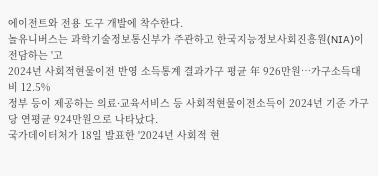에이전트와 전용 도구 개발에 착수한다.
놀유니버스는 과학기술정보통신부가 주관하고 한국지능정보사회진흥원(NIA)이 전담하는 '고
2024년 사회적현물이전 반영 소득통계 결과가구 평균 年 926만원…가구소득대비 12.5%
정부 등이 제공하는 의료·교육서비스 등 사회적현물이전소득이 2024년 기준 가구당 연평균 924만원으로 나타났다.
국가데이터처가 18일 발표한 '2024년 사회적 현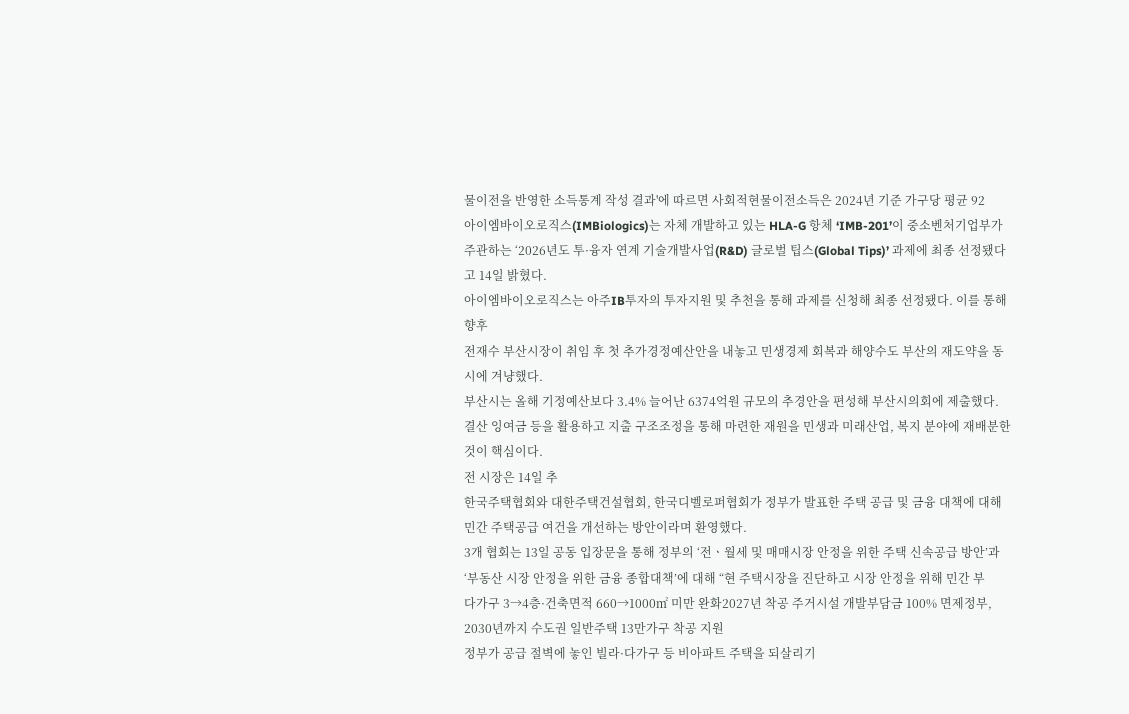물이전을 반영한 소득통계 작성 결과'에 따르면 사회적현물이전소득은 2024년 기준 가구당 평균 92
아이엠바이오로직스(IMBiologics)는 자체 개발하고 있는 HLA-G 항체 ‘IMB-201’이 중소벤처기업부가 주관하는 ‘2026년도 투·융자 연계 기술개발사업(R&D) 글로벌 팁스(Global Tips)’ 과제에 최종 선정됐다고 14일 밝혔다.
아이엠바이오로직스는 아주IB투자의 투자지원 및 추천을 통해 과제를 신청해 최종 선정됐다. 이를 통해 향후
전재수 부산시장이 취임 후 첫 추가경정예산안을 내놓고 민생경제 회복과 해양수도 부산의 재도약을 동시에 겨냥했다.
부산시는 올해 기정예산보다 3.4% 늘어난 6374억원 규모의 추경안을 편성해 부산시의회에 제출했다. 결산 잉여금 등을 활용하고 지출 구조조정을 통해 마련한 재원을 민생과 미래산업, 복지 분야에 재배분한 것이 핵심이다.
전 시장은 14일 추
한국주택협회와 대한주택건설협회, 한국디벨로퍼협회가 정부가 발표한 주택 공급 및 금융 대책에 대해 민간 주택공급 여건을 개선하는 방안이라며 환영했다.
3개 협회는 13일 공동 입장문을 통해 정부의 ‘전ㆍ월세 및 매매시장 안정을 위한 주택 신속공급 방안’과 ‘부동산 시장 안정을 위한 금융 종합대책’에 대해 “현 주택시장을 진단하고 시장 안정을 위해 민간 부
다가구 3→4층·건축면적 660→1000㎡ 미만 완화2027년 착공 주거시설 개발부담금 100% 면제정부, 2030년까지 수도권 일반주택 13만가구 착공 지원
정부가 공급 절벽에 놓인 빌라·다가구 등 비아파트 주택을 되살리기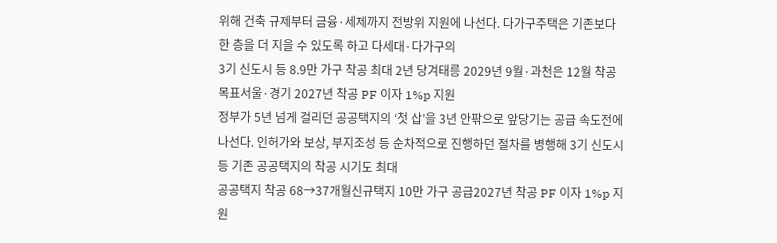위해 건축 규제부터 금융·세제까지 전방위 지원에 나선다. 다가구주택은 기존보다 한 층을 더 지을 수 있도록 하고 다세대·다가구의
3기 신도시 등 8.9만 가구 착공 최대 2년 당겨태릉 2029년 9월·과천은 12월 착공 목표서울·경기 2027년 착공 PF 이자 1%p 지원
정부가 5년 넘게 걸리던 공공택지의 ‘첫 삽’을 3년 안팎으로 앞당기는 공급 속도전에 나선다. 인허가와 보상, 부지조성 등 순차적으로 진행하던 절차를 병행해 3기 신도시 등 기존 공공택지의 착공 시기도 최대
공공택지 착공 68→37개월신규택지 10만 가구 공급2027년 착공 PF 이자 1%p 지원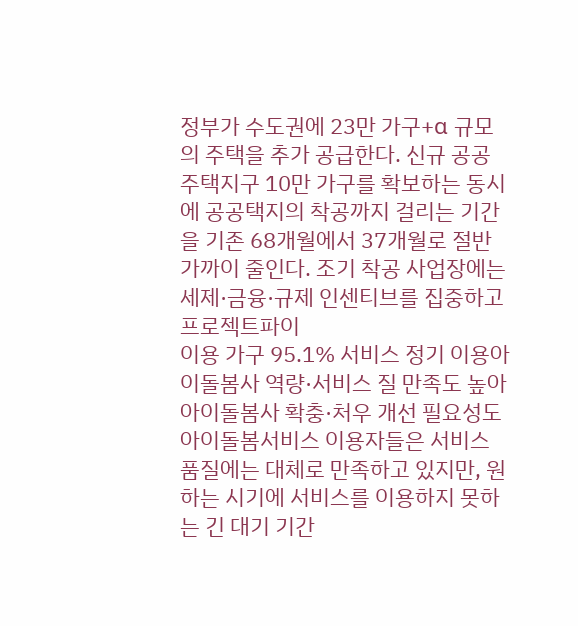정부가 수도권에 23만 가구+α 규모의 주택을 추가 공급한다. 신규 공공주택지구 10만 가구를 확보하는 동시에 공공택지의 착공까지 걸리는 기간을 기존 68개월에서 37개월로 절반 가까이 줄인다. 조기 착공 사업장에는 세제·금융·규제 인센티브를 집중하고 프로젝트파이
이용 가구 95.1% 서비스 정기 이용아이돌봄사 역량·서비스 질 만족도 높아아이돌봄사 확충·처우 개선 필요성도
아이돌봄서비스 이용자들은 서비스 품질에는 대체로 만족하고 있지만, 원하는 시기에 서비스를 이용하지 못하는 긴 대기 기간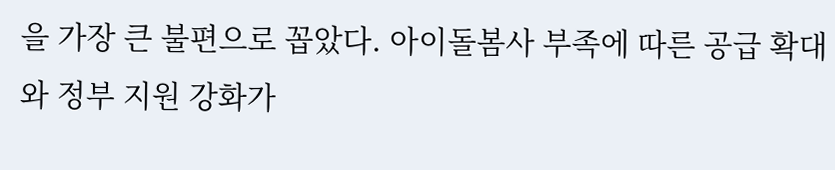을 가장 큰 불편으로 꼽았다. 아이돌봄사 부족에 따른 공급 확대와 정부 지원 강화가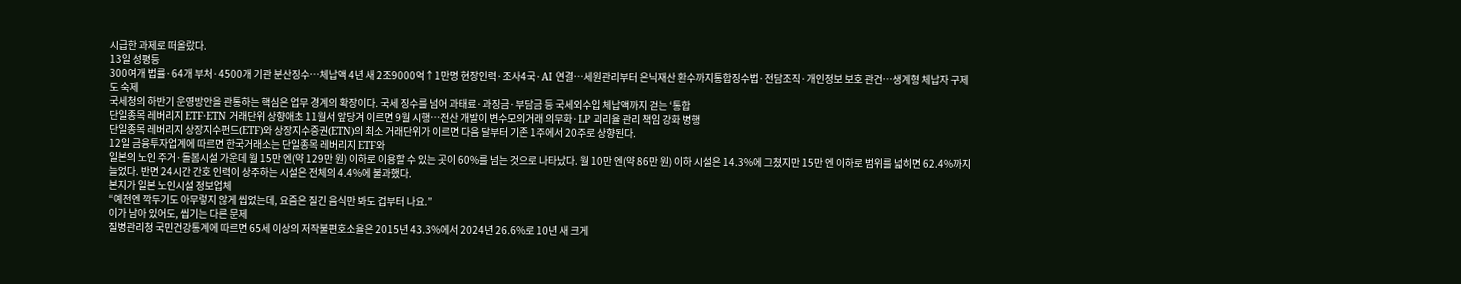시급한 과제로 떠올랐다.
13일 성평등
300여개 법률·64개 부처·4500개 기관 분산징수…체납액 4년 새 2조9000억↑1만명 현장인력·조사4국·AI 연결…세원관리부터 은닉재산 환수까지통합징수법·전담조직·개인정보 보호 관건…생계형 체납자 구제도 숙제
국세청의 하반기 운영방안을 관통하는 핵심은 업무 경계의 확장이다. 국세 징수를 넘어 과태료·과징금·부담금 등 국세외수입 체납액까지 걷는 ‘통합
단일종목 레버리지 ETF·ETN 거래단위 상향애초 11월서 앞당겨 이르면 9월 시행…전산 개발이 변수모의거래 의무화·LP 괴리율 관리 책임 강화 병행
단일종목 레버리지 상장지수펀드(ETF)와 상장지수증권(ETN)의 최소 거래단위가 이르면 다음 달부터 기존 1주에서 20주로 상향된다.
12일 금융투자업계에 따르면 한국거래소는 단일종목 레버리지 ETF와
일본의 노인 주거·돌봄시설 가운데 월 15만 엔(약 129만 원) 이하로 이용할 수 있는 곳이 60%를 넘는 것으로 나타났다. 월 10만 엔(약 86만 원) 이하 시설은 14.3%에 그쳤지만 15만 엔 이하로 범위를 넓히면 62.4%까지 늘었다. 반면 24시간 간호 인력이 상주하는 시설은 전체의 4.4%에 불과했다.
본지가 일본 노인시설 정보업체
“예전엔 깍두기도 아무렇지 않게 씹었는데, 요즘은 질긴 음식만 봐도 겁부터 나요.”
이가 남아 있어도, 씹기는 다른 문제
질병관리청 국민건강통계에 따르면 65세 이상의 저작불편호소율은 2015년 43.3%에서 2024년 26.6%로 10년 새 크게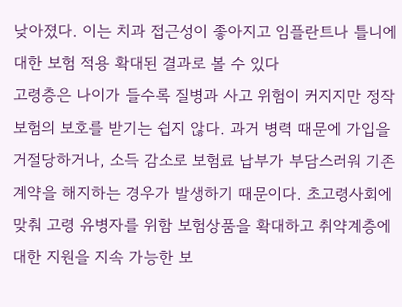낮아졌다. 이는 치과 접근성이 좋아지고 임플란트나 틀니에 대한 보험 적용 확대된 결과로 볼 수 있다
고령층은 나이가 들수록 질병과 사고 위험이 커지지만 정작 보험의 보호를 받기는 쉽지 않다. 과거 병력 때문에 가입을 거절당하거나, 소득 감소로 보험료 납부가 부담스러워 기존 계약을 해지하는 경우가 발생하기 때문이다. 초고령사회에 맞춰 고령 유병자를 위함 보험상품을 확대하고 취약계층에 대한 지원을 지속 가능한 보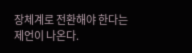장체계로 전환해야 한다는 제언이 나온다.